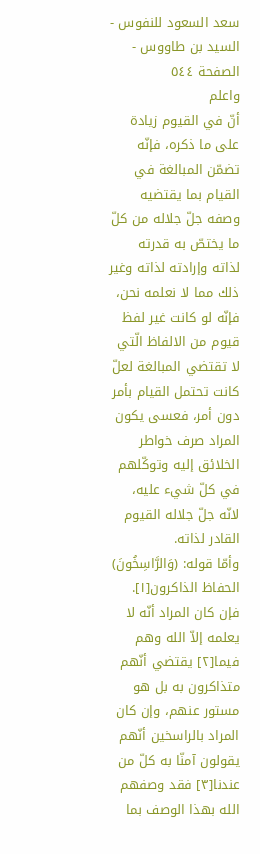سعد السعود للنفوس - السيد بن طاووس - الصفحة ٥٤٤
واعلم
أنّ في القيوم زيادة على ما ذكره، فإنّه تضمّن المبالغة في القيام بما يقتضيه وصفه جلّ جلاله من كلّ ما يختصّ به قدرته لذاته وإرادته لذاته وغير ذلك مما لا نعلمه نحن، فإنّه لو كانت غير لفظ قيوم من الالفاظ الّتي لا تقتضي المبالغة لعلّ كانت تحتمل القيام بأمر دون أمر، فعسى يكون المراد صرف خواطر الخلائق إليه وتوكّلهم في كلّ شيء عليه، لانّه جلّ جلاله القيوم القادر لذاته.
وأمّا قوله: (وَالرَّاسِخُونَ) الحفاظ الذاكرون[١].
فإن كان المراد أنّه لا يعلمه إلاّ الله وهم فيما[٢] يقتضي أنّهم متذاكرون به بل هو مستور عنهم، وإن كان المراد بالراسخين أنّهم يقولون آمنّا به كلّ من عندنا[٣] فقد وصفهم الله بهذا الوصف بما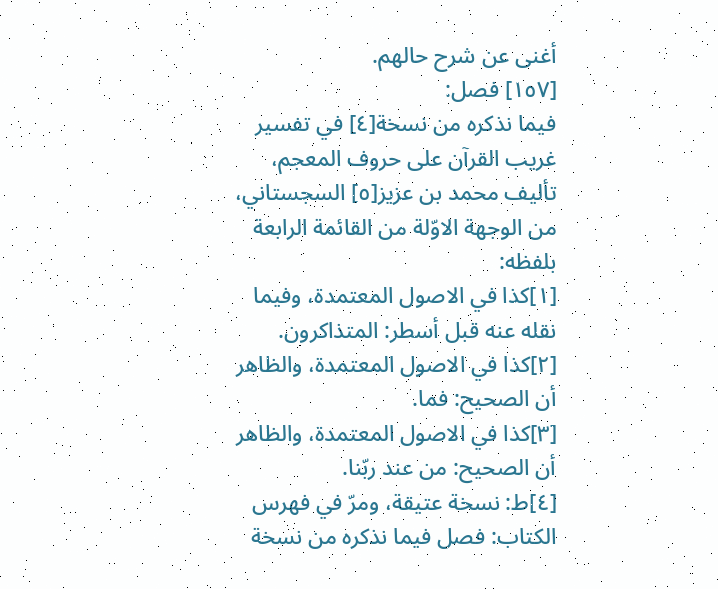أغنى عن شرح حالهم.
[١٥٧] فصل:
فيما نذكره من نسخة[٤] في تفسير غريب القرآن على حروف المعجم، تأليف محمد بن عزيز[٥] السجستاني، من الوجهة الاوّلة من القائمة الرابعة بلفظه:
[١]كذا في الاصول المعتمدة، وفيما نقله عنه قبل أسطر: المتذاكرون.
[٢]كذا في الاصول المعتمدة، والظاهر أن الصحيح: فما.
[٣]كذا في الاصول المعتمدة، والظاهر أن الصحيح: من عند ربّنا.
[٤]ط: نسخة عتيقة، ومرّ في فهرس الكتاب: فصل فيما نذكره من نسخة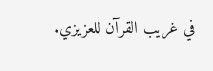في غريب القرآن للعزيزي.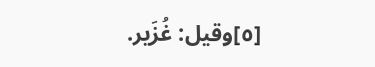[٥]وقيل: غُزَير.